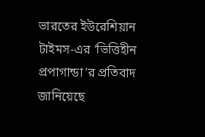ভারতের ইউরেশিয়ান টাইমস-এর ’ভিত্তিহীন প্রপাগান্ডা’র প্রতিবাদ জানিয়েছে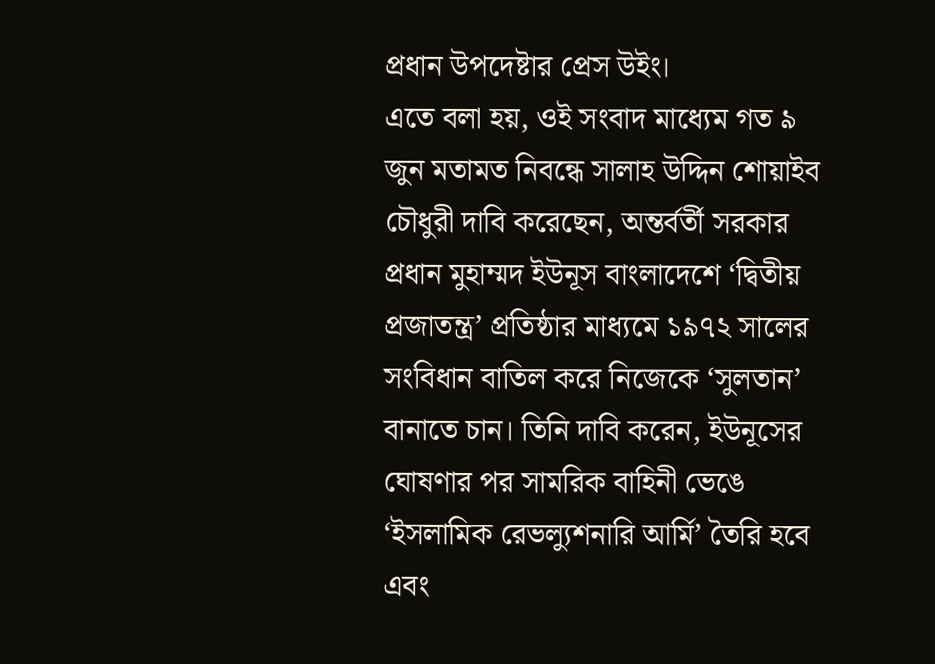প্রধান উপদেষ্টার প্রেস উইং।
এতে বলা হয়, ওই সংবাদ মাধ্যেম গত ৯ জুন মতামত নিবন্ধে সালাহ উদ্দিন শোয়াইব চৌধুরী দাবি করেছেন, অন্তর্বর্তী সরকার প্রধান মুহাম্মদ ইউনূস বাংলাদেশে ‘দ্বিতীয় প্রজাতন্ত্র’ প্রতিষ্ঠার মাধ্যমে ১৯৭২ সালের সংবিধান বাতিল করে নিজেকে ‘সুলতান’ বানাতে চান। তিনি দাবি করেন, ইউনূসের ঘোষণার পর সামরিক বাহিনী ভেঙে ‘ইসলামিক রেভল্যুশনারি আর্মি’ তৈরি হবে এবং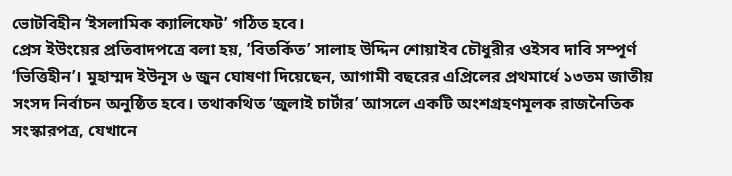ভোটবিহীন ‘ইসলামিক ক্যালিফেট’ গঠিত হবে।
প্রেস ইউংয়ের প্রতিবাদপত্রে বলা হয়, ’বিতর্কিত’ সালাহ উদ্দিন শোয়াইব চৌধুরীর ওইসব দাবি সম্পূর্ণ ‘ভিত্তিহীন’। মুহাম্মদ ইউনূস ৬ জুন ঘোষণা দিয়েছেন, আগামী বছরের এপ্রিলের প্রথমার্ধে ১৩তম জাতীয় সংসদ নির্বাচন অনুষ্ঠিত হবে। তথাকথিত ‘জুলাই চার্টার’ আসলে একটি অংশগ্রহণমূলক রাজনৈতিক সংস্কারপত্র, যেখানে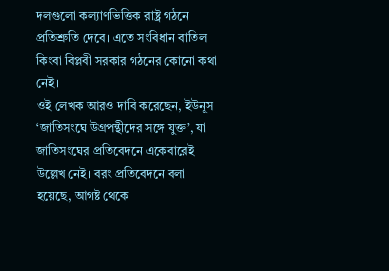দলগুলো কল্যাণভিত্তিক রাষ্ট্র গঠনে প্রতিশ্রুতি দেবে। এতে সংবিধান বাতিল কিংবা বিপ্লবী সরকার গঠনের কোনো কথা নেই।
ওই লেখক আরও দাবি করেছেন, ইউনূস ‘জাতিসংঘে উগ্রপন্থীদের সঙ্গে যুক্ত’, যা জাতিসংঘের প্রতিবেদনে একেবারেই উল্লেখ নেই। বরং প্রতিবেদনে বলা হয়েছে, আগষ্ট থেকে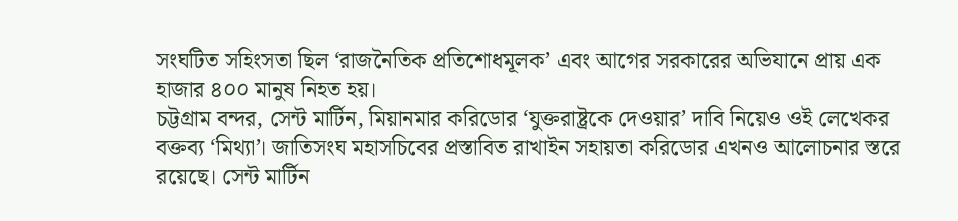সংঘটিত সহিংসতা ছিল ‘রাজনৈতিক প্রতিশোধমূলক’ এবং আগের সরকারের অভিযানে প্রায় এক হাজার ৪০০ মানুষ নিহত হয়।
চট্টগ্রাম বন্দর, সেন্ট মার্টিন, মিয়ানমার করিডোর ‘যুক্তরাষ্ট্রকে দেওয়ার’ দাবি নিয়েও ওই লেখেকর বক্তব্য ‘মিথ্যা’। জাতিসংঘ মহাসচিবের প্রস্তাবিত রাখাইন সহায়তা করিডোর এখনও আলোচনার স্তরে রয়েছে। সেন্ট মার্টিন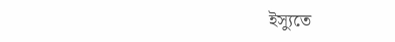ইস্যুতে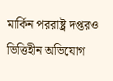মার্কিন পররাষ্ট্র দপ্তরও ভিত্তিহীন অভিযোগ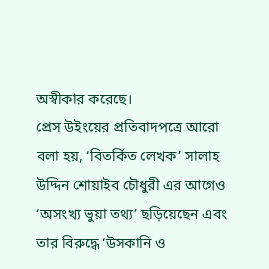অস্বীকার করেছে।
প্রেস উইংয়ের প্রতিবাদপত্রে আরো বলা হয়, ‘বিতর্কিত লেখক’ সালাহ উদ্দিন শোয়াইব চৌধুরী এর আগেও ‘অসংখ্য ভুয়া তথ্য’ ছড়িয়েছেন এবং তার বিরুদ্ধে ‘উসকানি ও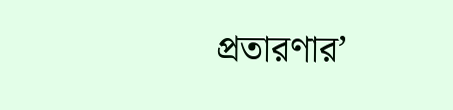প্রতারণার’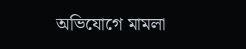অভিযোগে মামলা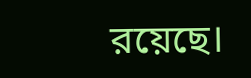রয়েছে।